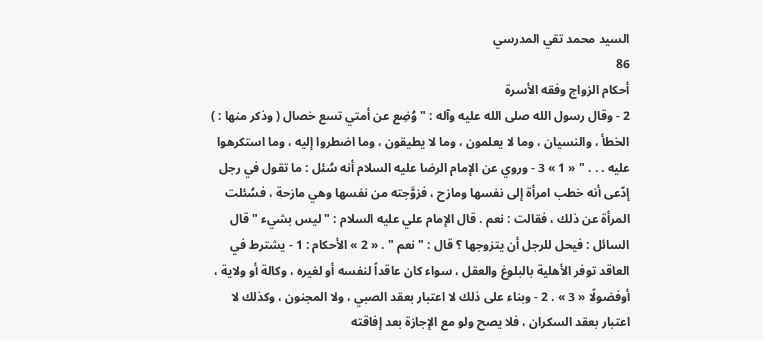السيد محمد تقي المدرسي
86
أحكام الزواج وفقه الأسرة
2 - وقال رسول الله صلى الله عليه وآله : " وُضِع عن أمتي تسع خصال ( وذكر منها : ) الخطأ ، والنسيان ، وما لا يعلمون ، وما لا يطيقون ، وما اضطروا إليه ، وما استكرهوا عليه . . . " « 1 » 3 - وروي عن الإمام الرضا عليه السلام أنه سُئل : ما تقول في رجل إدّعى أنه خطب امرأة إلى نفسها ومازح ، فزوَّجته من نفسها وهي مازحة ، فسُئلت المرأة عن ذلك ، فقالت : نعم . قال الإمام علي عليه السلام : " ليس بشيء " قال السائل : فيحل للرجل أن يتزوجها ؟ قال : " نعم " . « 2 » الأحكام : 1 - يشترط في العاقد توفر الأهلية بالبلوغ والعقل ، سواء كان عاقداً لنفسه أو لغيره ، وكالة أو ولاية ، أوفضولًا « 3 » . 2 - وبناء على ذلك لا اعتبار بعقد الصبي ، ولا المجنون ، وكذلك لا اعتبار بعقد السكران ، فلا يصح ولو مع الإجازة بعد إفاقته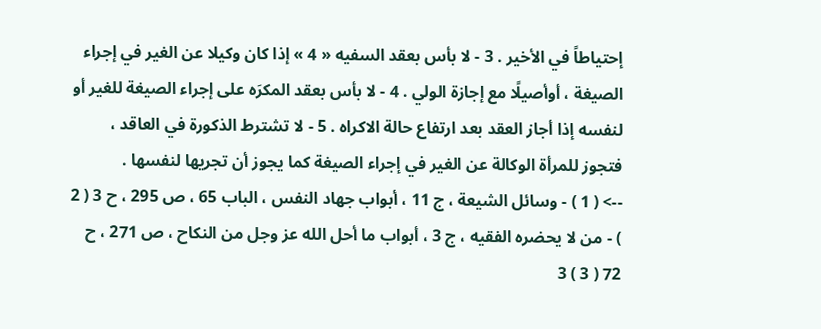إحتياطاً في الأخير . 3 - لا بأس بعقد السفيه « 4 » إذا كان وكيلا عن الغير في إجراء الصيغة ، أوأصيلًا مع إجازة الولي . 4 - لا بأس بعقد المكرَه على إجراء الصيغة للغير أو لنفسه إذا أجاز العقد بعد ارتفاع حالة الاكراه . 5 - لا تشترط الذكورة في العاقد ، فتجوز للمرأة الوكالة عن الغير في إجراء الصيغة كما يجوز أن تجريها لنفسها .
--> ( 1 ) - وسائل الشيعة ، ج 11 ، أبواب جهاد النفس ، الباب 65 ، ص 295 ، ح 3 ( 2 ) - من لا يحضره الفقيه ، ج 3 ، أبواب ما أحل الله عز وجل من النكاح ، ص 271 ، ح 72 ( 3 ) 3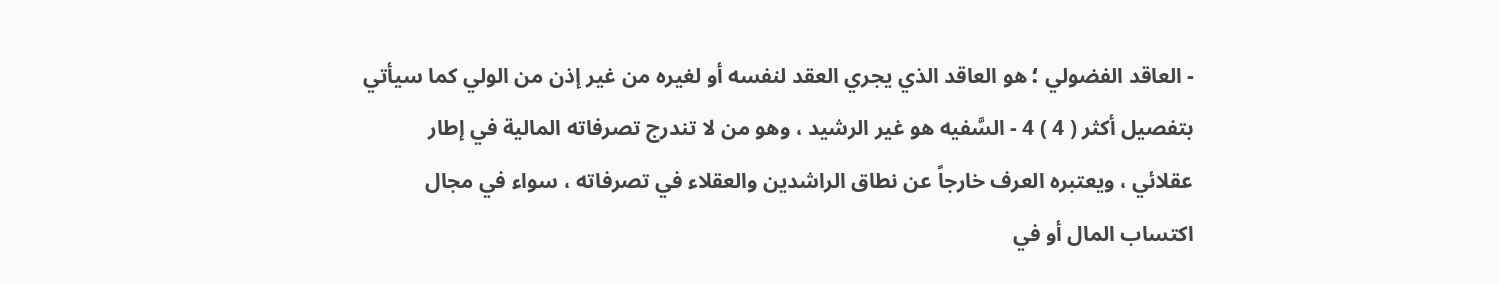- العاقد الفضولي ؛ هو العاقد الذي يجري العقد لنفسه أو لغيره من غير إذن من الولي كما سيأتي بتفصيل أكثر ( 4 ) 4 - السَّفيه هو غير الرشيد ، وهو من لا تندرج تصرفاته المالية في إطار عقلائي ، ويعتبره العرف خارجاً عن نطاق الراشدين والعقلاء في تصرفاته ، سواء في مجال اكتساب المال أو في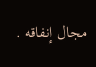مجال إنفاقه .